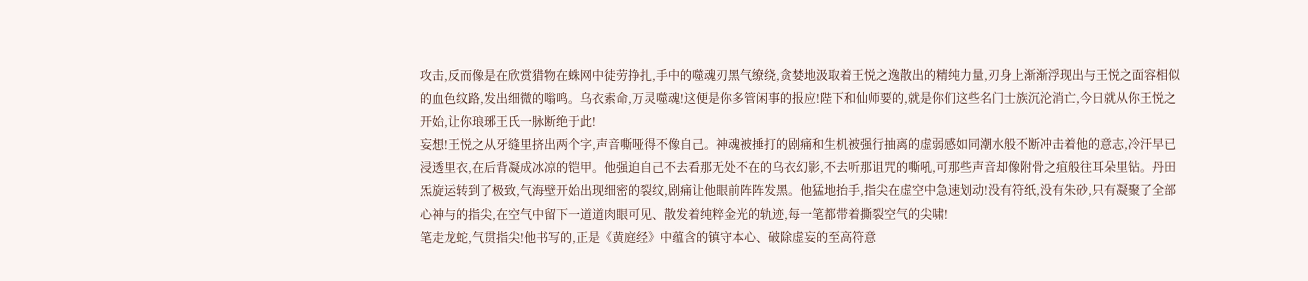攻击,反而像是在欣赏猎物在蛛网中徒劳挣扎,手中的噬魂刃黑气缭绕,贪婪地汲取着王悦之逸散出的精纯力量,刃身上渐渐浮现出与王悦之面容相似的血色纹路,发出细微的嗡鸣。乌衣索命,万灵噬魂!这便是你多管闲事的报应!陛下和仙师要的,就是你们这些名门士族沉沦消亡,今日就从你王悦之开始,让你琅琊王氏一脉断绝于此!
妄想!王悦之从牙缝里挤出两个字,声音嘶哑得不像自己。神魂被捶打的剧痛和生机被强行抽离的虚弱感如同潮水般不断冲击着他的意志,冷汗早已浸透里衣,在后背凝成冰凉的铠甲。他强迫自己不去看那无处不在的乌衣幻影,不去听那诅咒的嘶吼,可那些声音却像附骨之疽般往耳朵里钻。丹田炁旋运转到了极致,气海壁开始出现细密的裂纹,剧痛让他眼前阵阵发黑。他猛地抬手,指尖在虚空中急速划动!没有符纸,没有朱砂,只有凝聚了全部心神与的指尖,在空气中留下一道道肉眼可见、散发着纯粹金光的轨迹,每一笔都带着撕裂空气的尖啸!
笔走龙蛇,气贯指尖!他书写的,正是《黄庭经》中蕴含的镇守本心、破除虚妄的至高符意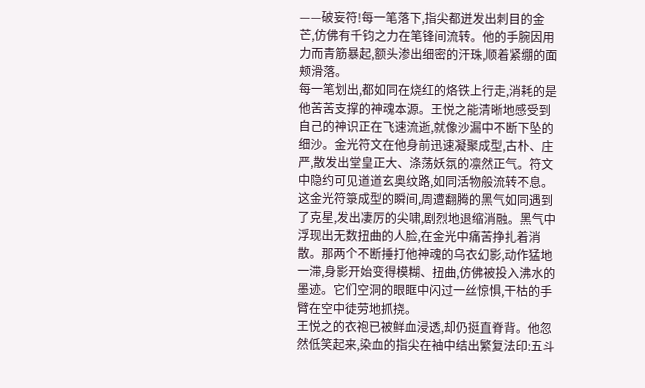——破妄符!每一笔落下,指尖都迸发出刺目的金芒,仿佛有千钧之力在笔锋间流转。他的手腕因用力而青筋暴起,额头渗出细密的汗珠,顺着紧绷的面颊滑落。
每一笔划出,都如同在烧红的烙铁上行走,消耗的是他苦苦支撑的神魂本源。王悦之能清晰地感受到自己的神识正在飞速流逝,就像沙漏中不断下坠的细沙。金光符文在他身前迅速凝聚成型,古朴、庄严,散发出堂皇正大、涤荡妖氛的凛然正气。符文中隐约可见道道玄奥纹路,如同活物般流转不息。这金光符箓成型的瞬间,周遭翻腾的黑气如同遇到了克星,发出凄厉的尖啸,剧烈地退缩消融。黑气中浮现出无数扭曲的人脸,在金光中痛苦挣扎着消散。那两个不断捶打他神魂的乌衣幻影,动作猛地一滞,身影开始变得模糊、扭曲,仿佛被投入沸水的墨迹。它们空洞的眼眶中闪过一丝惊惧,干枯的手臂在空中徒劳地抓挠。
王悦之的衣袍已被鲜血浸透,却仍挺直脊背。他忽然低笑起来,染血的指尖在袖中结出繁复法印:五斗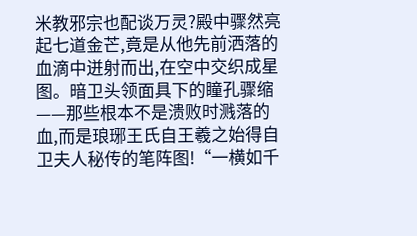米教邪宗也配谈万灵?殿中骤然亮起七道金芒,竟是从他先前洒落的血滴中迸射而出,在空中交织成星图。暗卫头领面具下的瞳孔骤缩——那些根本不是溃败时溅落的血,而是琅琊王氏自王羲之始得自卫夫人秘传的笔阵图!“一横如千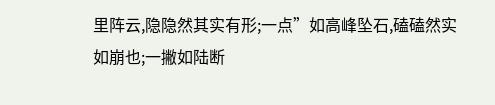里阵云,隐隐然其实有形;一点”如高峰坠石,磕磕然实如崩也;一撇如陆断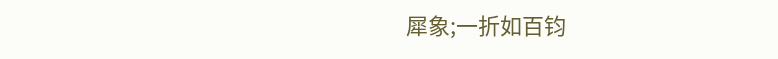犀象;一折如百钧